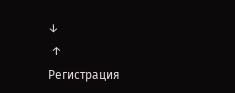↓
 ↑
Регистрация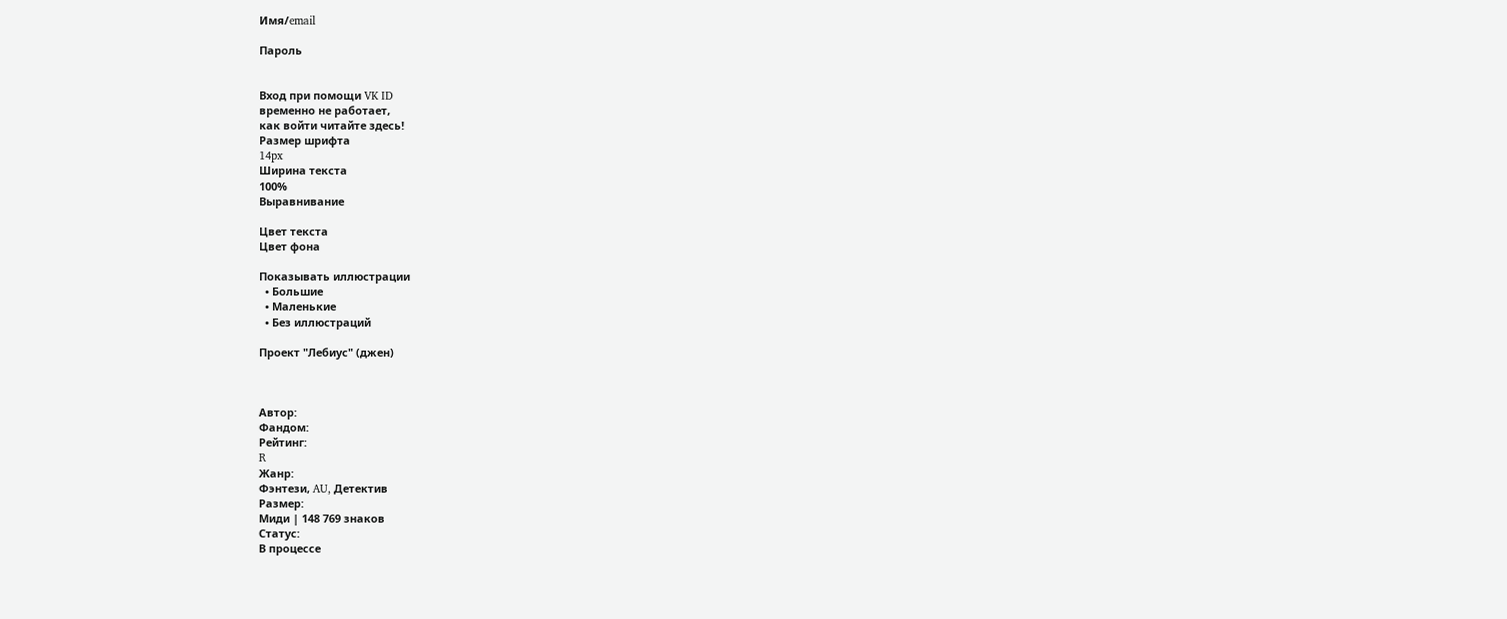Имя/email

Пароль


Вход при помощи VK ID
временно не работает,
как войти читайте здесь!
Размер шрифта
14px
Ширина текста
100%
Выравнивание

Цвет текста
Цвет фона

Показывать иллюстрации
  • Большие
  • Маленькие
  • Без иллюстраций

Проект "Лебиус" (джен)



Автор:
Фандом:
Рейтинг:
R
Жанр:
Фэнтези, AU, Детектив
Размер:
Миди | 148 769 знаков
Статус:
В процессе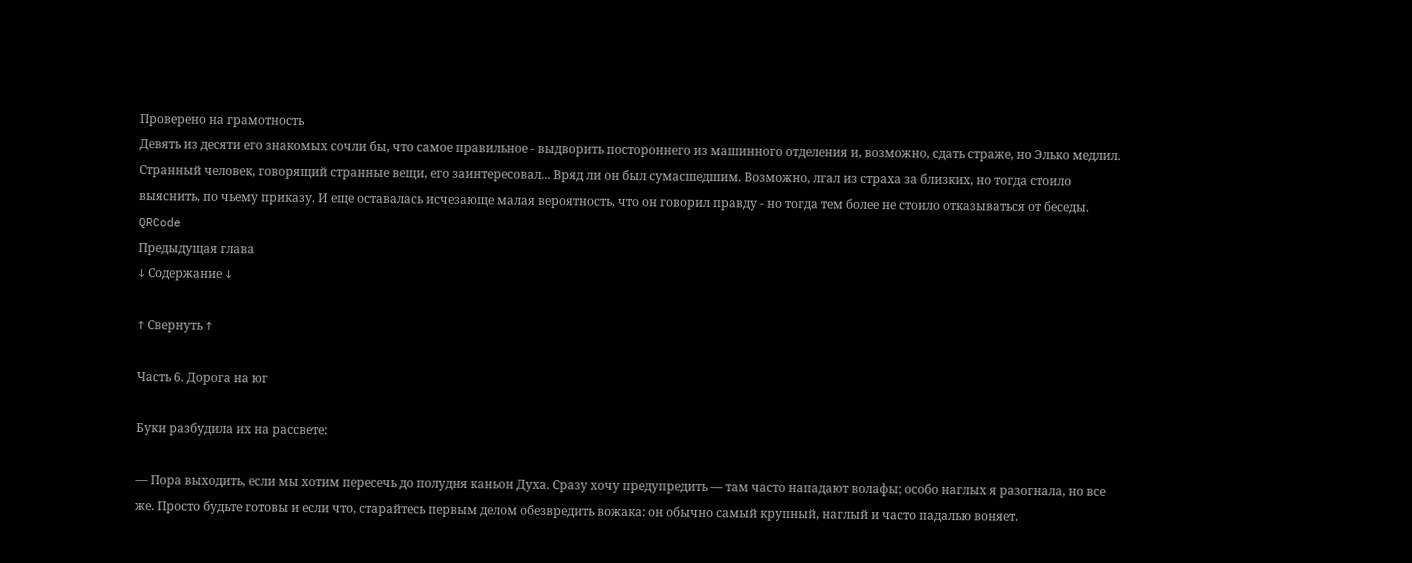Проверено на грамотность
Девять из десяти его знакомых сочли бы, что самое правильное - выдворить постороннего из машинного отделения и, возможно, сдать страже, но Элько медлил. Странный человек, говорящий странные вещи, его заинтересовал... Вряд ли он был сумасшедшим. Возможно, лгал из страха за близких, но тогда стоило выяснить, по чьему приказу. И еще оставалась исчезающе малая вероятность, что он говорил правду - но тогда тем более не стоило отказываться от беседы.
QRCode
Предыдущая глава
↓ Содержание ↓

↑ Свернуть ↑

Часть 6. Дорога на юг

Буки разбудила их на рассвете:

— Пора выходить, если мы хотим пересечь до полудня каньон Духа. Сразу хочу предупредить — там часто нападают волафы; особо наглых я разогнала, но все же. Просто будьте готовы и если что, старайтесь первым делом обезвредить вожака: он обычно самый крупный, наглый и часто падалью воняет.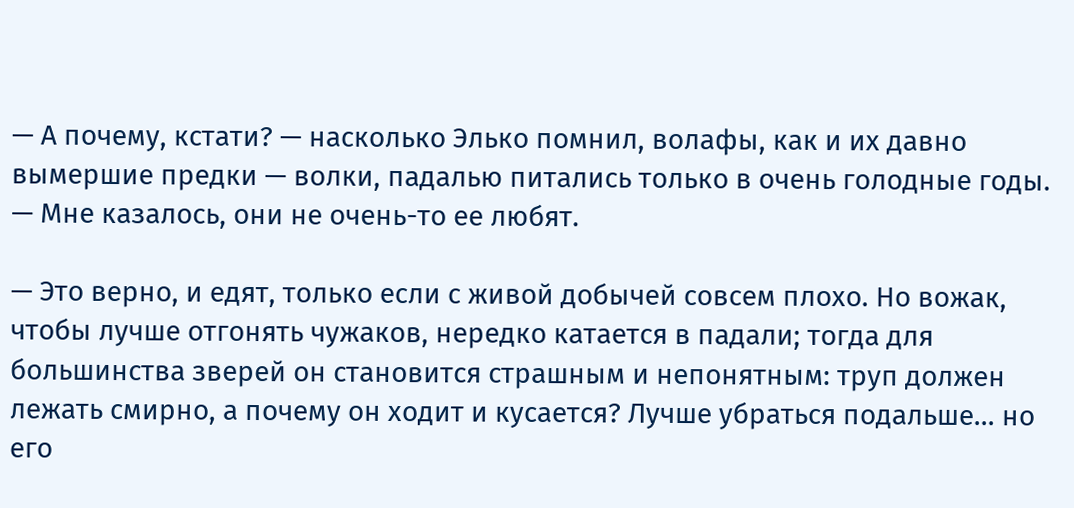— А почему, кстати? — насколько Элько помнил, волафы, как и их давно вымершие предки — волки, падалью питались только в очень голодные годы. — Мне казалось, они не очень-то ее любят.

— Это верно, и едят, только если с живой добычей совсем плохо. Но вожак, чтобы лучше отгонять чужаков, нередко катается в падали; тогда для большинства зверей он становится страшным и непонятным: труп должен лежать смирно, а почему он ходит и кусается? Лучше убраться подальше... но его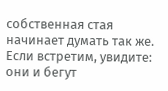собственная стая начинает думать так же. Если встретим, увидите: они и бегут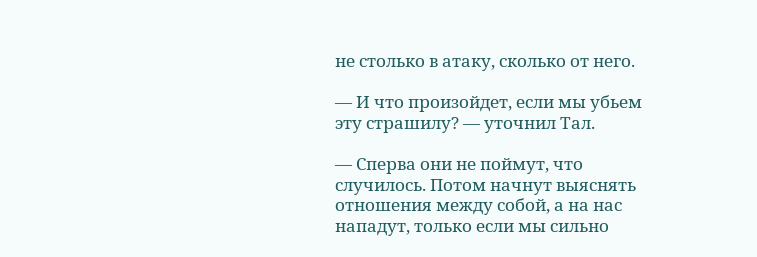не столько в атаку, сколько от него.

— И что произойдет, если мы убьем эту страшилу? — уточнил Тал.

— Сперва они не поймут, что случилось. Потом начнут выяснять отношения между собой, а на нас нападут, только если мы сильно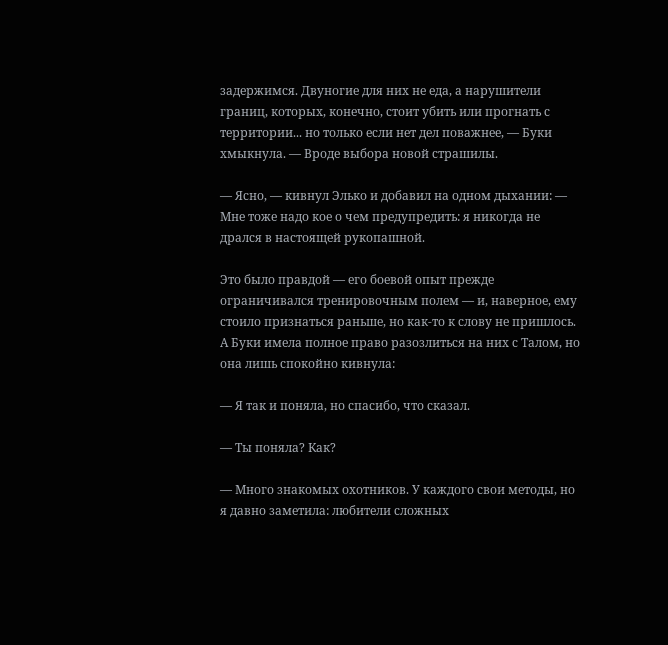задержимся. Двуногие для них не еда, а нарушители границ, которых, конечно, стоит убить или прогнать с территории... но только если нет дел поважнее, — Буки хмыкнула. — Вроде выбора новой страшилы.

— Ясно, — кивнул Элько и добавил на одном дыхании: — Мне тоже надо кое о чем предупредить: я никогда не дрался в настоящей рукопашной.

Это было правдой — его боевой опыт прежде ограничивался тренировочным полем — и, наверное, ему стоило признаться раньше, но как-то к слову не пришлось. А Буки имела полное право разозлиться на них с Талом, но она лишь спокойно кивнула:

— Я так и поняла, но спасибо, что сказал.

— Ты поняла? Как?

— Много знакомых охотников. У каждого свои методы, но я давно заметила: любители сложных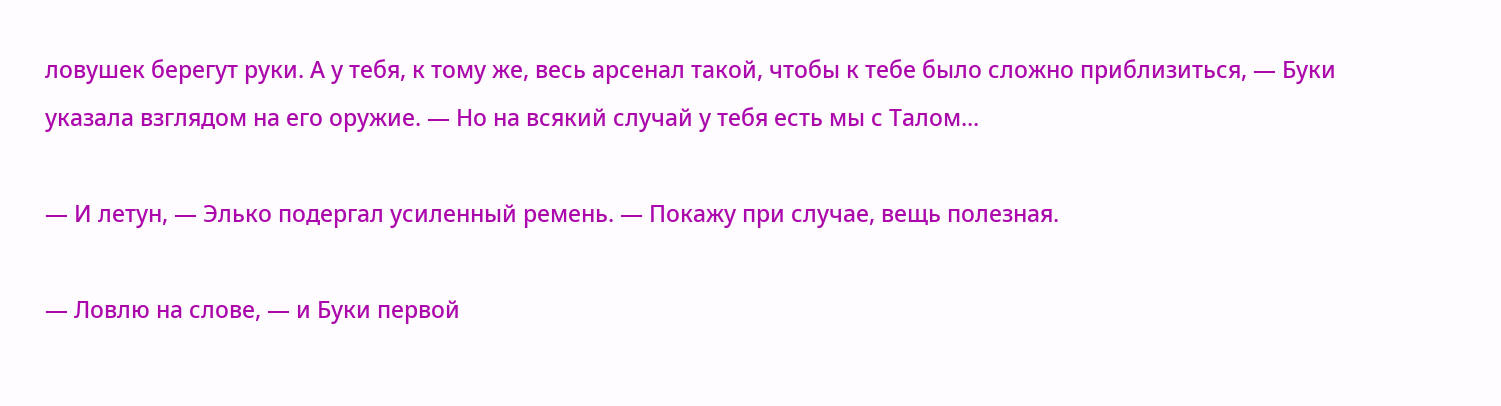ловушек берегут руки. А у тебя, к тому же, весь арсенал такой, чтобы к тебе было сложно приблизиться, — Буки указала взглядом на его оружие. — Но на всякий случай у тебя есть мы с Талом...

— И летун, — Элько подергал усиленный ремень. — Покажу при случае, вещь полезная.

— Ловлю на слове, — и Буки первой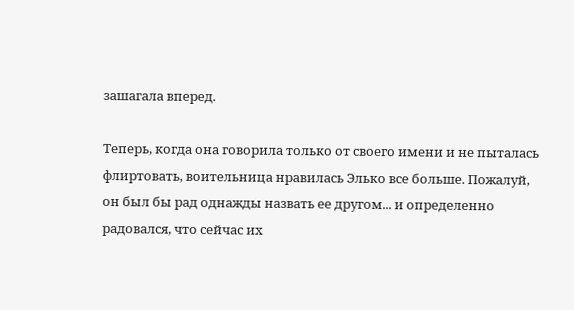зашагала вперед.

Теперь, когда она говорила только от своего имени и не пыталась флиртовать, воительница нравилась Элько все больше. Пожалуй, он был бы рад однажды назвать ее другом... и определенно радовался, что сейчас их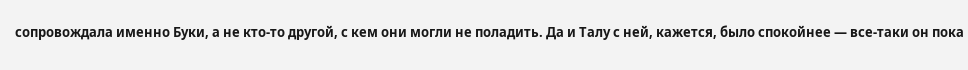сопровождала именно Буки, а не кто-то другой, с кем они могли не поладить. Да и Талу с ней, кажется, было спокойнее — все-таки он пока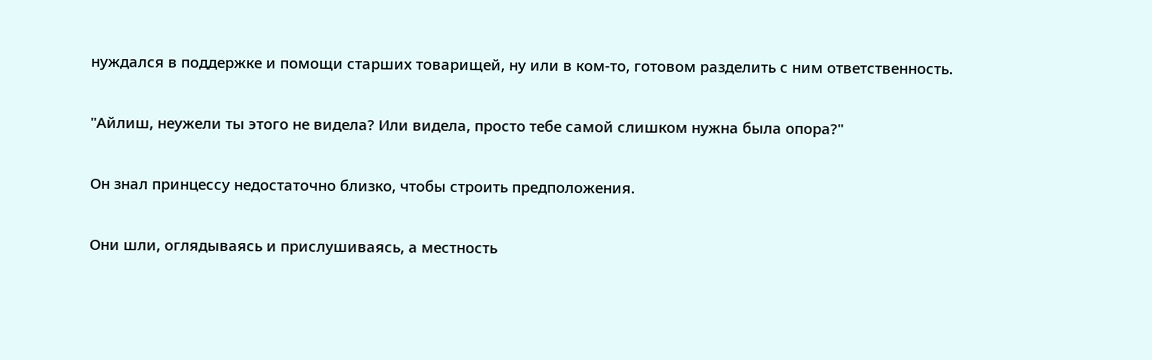нуждался в поддержке и помощи старших товарищей, ну или в ком-то, готовом разделить с ним ответственность.

"Айлиш, неужели ты этого не видела? Или видела, просто тебе самой слишком нужна была опора?"

Он знал принцессу недостаточно близко, чтобы строить предположения.

Они шли, оглядываясь и прислушиваясь, а местность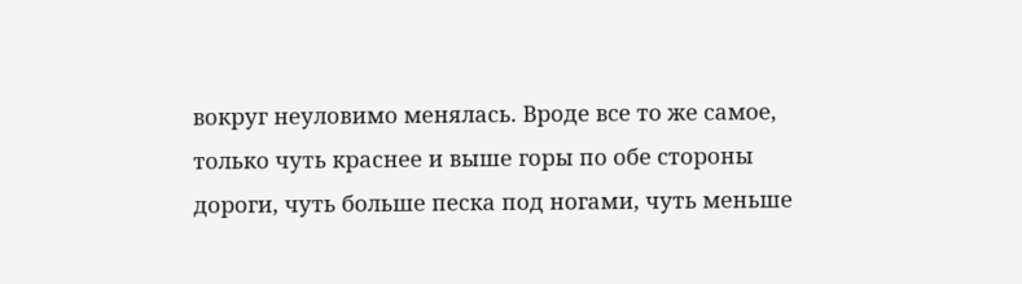вокруг неуловимо менялась. Вроде все то же самое, только чуть краснее и выше горы по обе стороны дороги, чуть больше песка под ногами, чуть меньше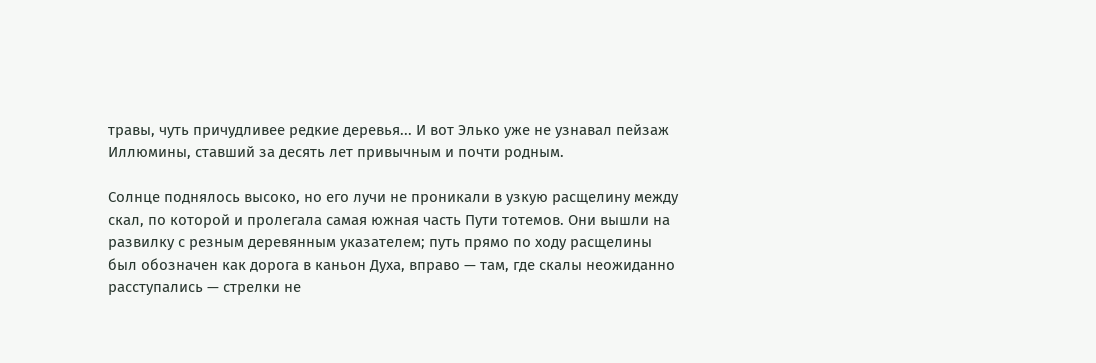травы, чуть причудливее редкие деревья... И вот Элько уже не узнавал пейзаж Иллюмины, ставший за десять лет привычным и почти родным.

Солнце поднялось высоко, но его лучи не проникали в узкую расщелину между скал, по которой и пролегала самая южная часть Пути тотемов. Они вышли на развилку с резным деревянным указателем; путь прямо по ходу расщелины был обозначен как дорога в каньон Духа, вправо — там, где скалы неожиданно расступались — стрелки не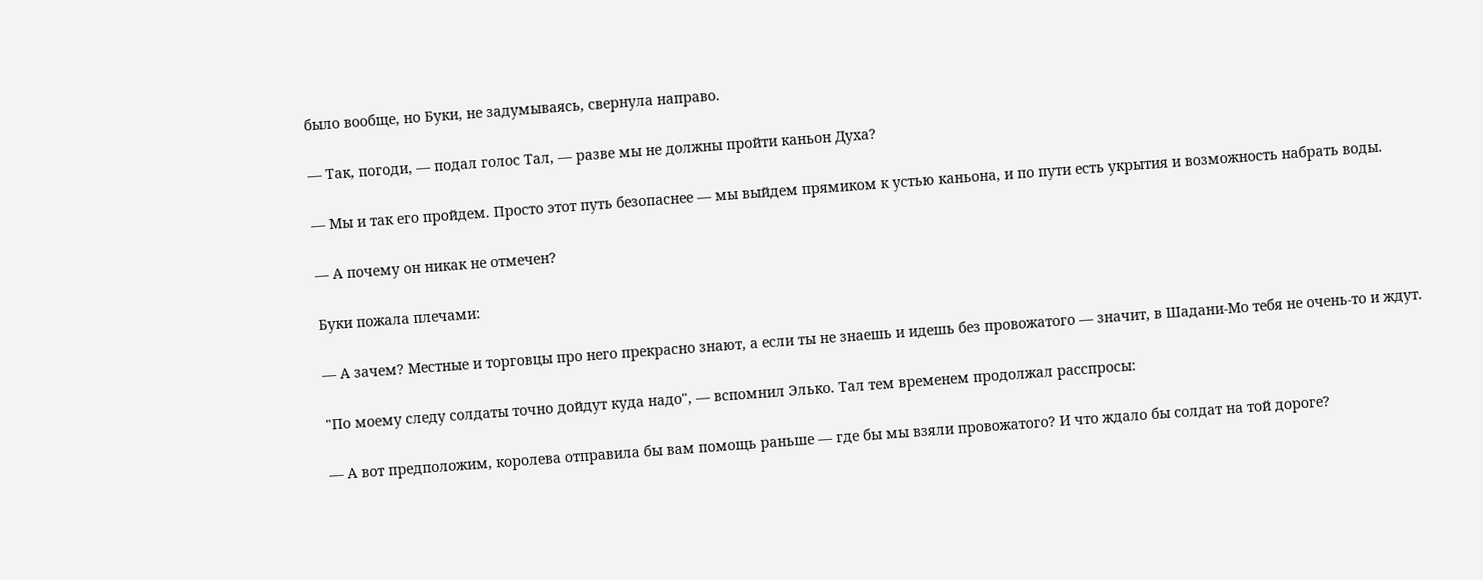было вообще, но Буки, не задумываясь, свернула направо.

— Так, погоди, — подал голос Тал, — разве мы не должны пройти каньон Духа?

— Мы и так его пройдем. Просто этот путь безопаснее — мы выйдем прямиком к устью каньона, и по пути есть укрытия и возможность набрать воды.

— А почему он никак не отмечен?

Буки пожала плечами:

— А зачем? Местные и торговцы про него прекрасно знают, а если ты не знаешь и идешь без провожатого — значит, в Шадани-Мо тебя не очень-то и ждут.

"По моему следу солдаты точно дойдут куда надо", — вспомнил Элько. Тал тем временем продолжал расспросы:

— А вот предположим, королева отправила бы вам помощь раньше — где бы мы взяли провожатого? И что ждало бы солдат на той дороге?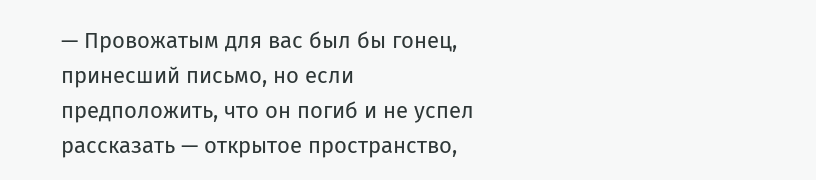— Провожатым для вас был бы гонец, принесший письмо, но если предположить, что он погиб и не успел рассказать — открытое пространство,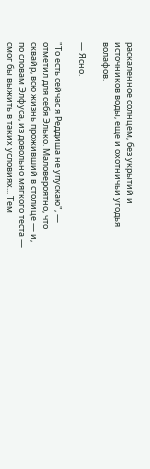раскаленное солнцем, без укрытий и источников воды, еще и охотничьи угодья волафов.

— Ясно.

"То есть сейчас я Реддиша не упускаю", — отметил для себя Элько. Маловероятно, что сквайр, всю жизнь проживший в столице — и, по словам Элфуса, из довольно мягкого теста — смог бы выжить в таких условиях... Тем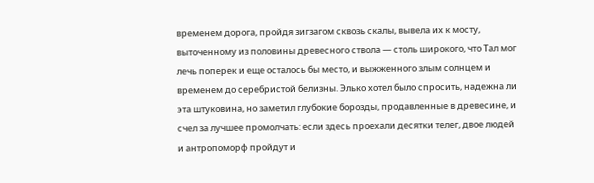временем дорога, пройдя зигзагом сквозь скалы, вывела их к мосту, выточенному из половины древесного ствола — столь широкого, что Тал мог лечь поперек и еще осталось бы место, и выжженного злым солнцем и временем до серебристой белизны. Элько хотел было спросить, надежна ли эта штуковина, но заметил глубокие борозды, продавленные в древесине, и счел за лучшее промолчать: если здесь проехали десятки телег, двое людей и антропоморф пройдут и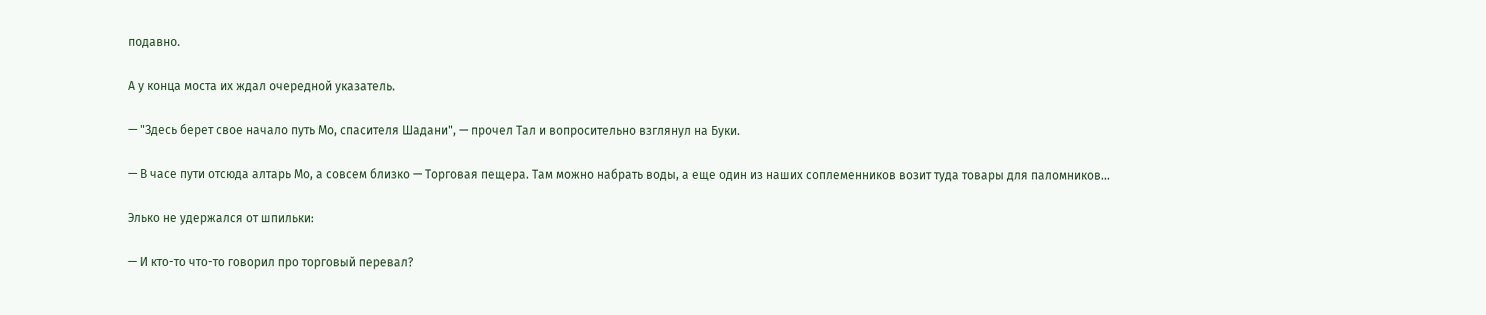подавно.

А у конца моста их ждал очередной указатель.

— "Здесь берет свое начало путь Мо, спасителя Шадани", — прочел Тал и вопросительно взглянул на Буки.

— В часе пути отсюда алтарь Мо, а совсем близко — Торговая пещера. Там можно набрать воды, а еще один из наших соплеменников возит туда товары для паломников...

Элько не удержался от шпильки:

— И кто-то что-то говорил про торговый перевал?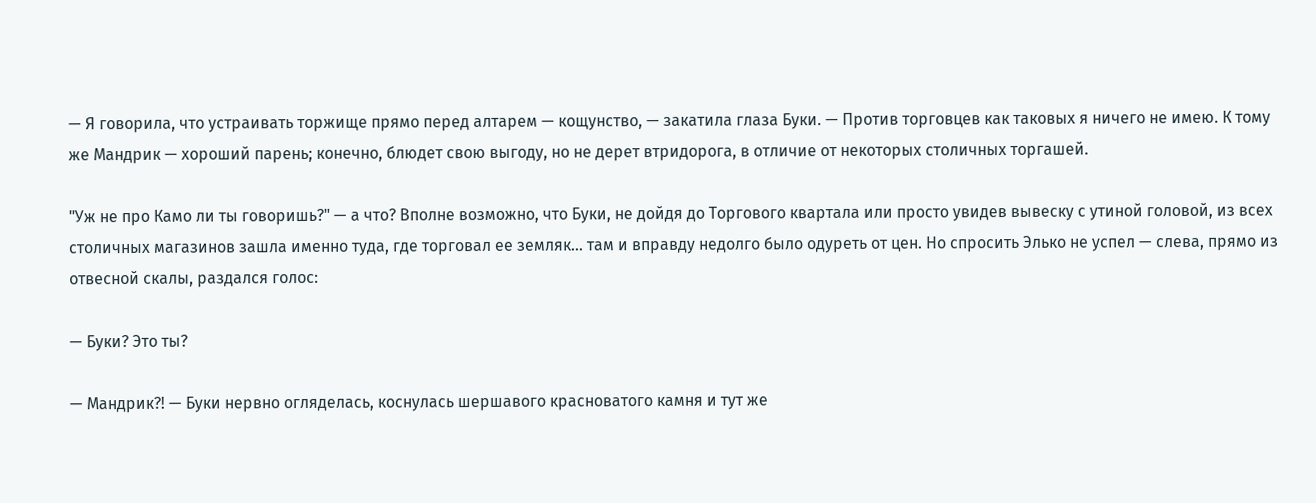— Я говорила, что устраивать торжище прямо перед алтарем — кощунство, — закатила глаза Буки. — Против торговцев как таковых я ничего не имею. К тому же Мандрик — хороший парень; конечно, блюдет свою выгоду, но не дерет втридорога, в отличие от некоторых столичных торгашей.

"Уж не про Камо ли ты говоришь?" — а что? Вполне возможно, что Буки, не дойдя до Торгового квартала или просто увидев вывеску с утиной головой, из всех столичных магазинов зашла именно туда, где торговал ее земляк... там и вправду недолго было одуреть от цен. Но спросить Элько не успел — слева, прямо из отвесной скалы, раздался голос:

— Буки? Это ты?

— Мандрик?! — Буки нервно огляделась, коснулась шершавого красноватого камня и тут же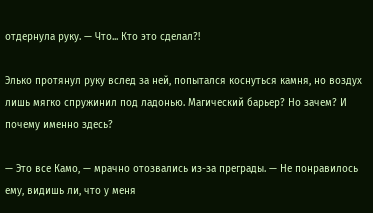отдернула руку. — Что... Кто это сделал?!

Элько протянул руку вслед за ней, попытался коснуться камня, но воздух лишь мягко спружинил под ладонью. Магический барьер? Но зачем? И почему именно здесь?

— Это все Камо, — мрачно отозвались из-за преграды. — Не понравилось ему, видишь ли, что у меня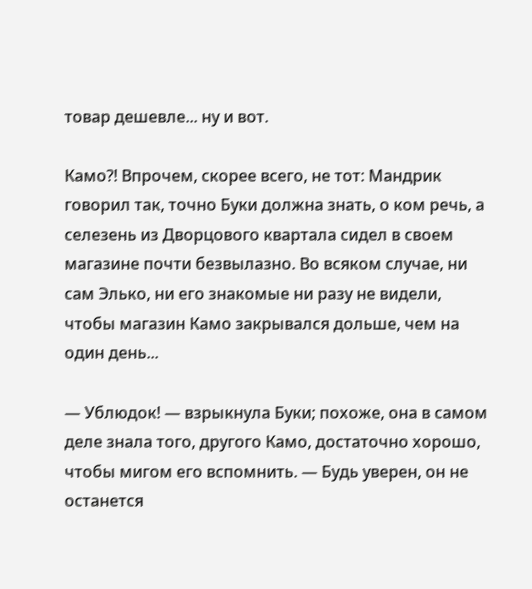товар дешевле... ну и вот.

Камо?! Впрочем, скорее всего, не тот: Мандрик говорил так, точно Буки должна знать, о ком речь, а селезень из Дворцового квартала сидел в своем магазине почти безвылазно. Во всяком случае, ни сам Элько, ни его знакомые ни разу не видели, чтобы магазин Камо закрывался дольше, чем на один день...

— Ублюдок! — взрыкнула Буки; похоже, она в самом деле знала того, другого Камо, достаточно хорошо, чтобы мигом его вспомнить. — Будь уверен, он не останется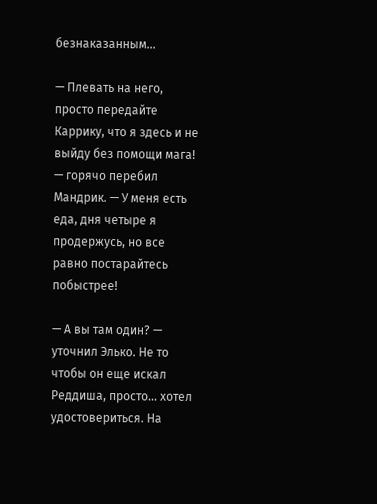безнаказанным...

— Плевать на него, просто передайте Каррику, что я здесь и не выйду без помощи мага! — горячо перебил Мандрик. — У меня есть еда, дня четыре я продержусь, но все равно постарайтесь побыстрее!

— А вы там один? — уточнил Элько. Не то чтобы он еще искал Реддиша, просто... хотел удостовериться. На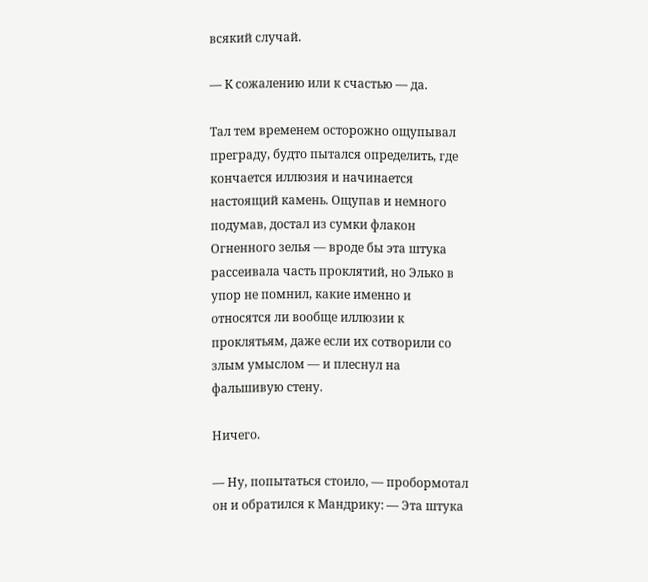всякий случай.

— К сожалению или к счастью — да.

Тал тем временем осторожно ощупывал преграду, будто пытался определить, где кончается иллюзия и начинается настоящий камень. Ощупав и немного подумав, достал из сумки флакон Огненного зелья — вроде бы эта штука рассеивала часть проклятий, но Элько в упор не помнил, какие именно и относятся ли вообще иллюзии к проклятьям, даже если их сотворили со злым умыслом — и плеснул на фальшивую стену.

Ничего.

— Ну, попытаться стоило, — пробормотал он и обратился к Мандрику: — Эта штука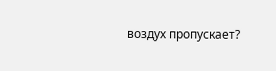воздух пропускает?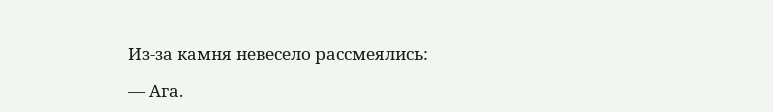Из-за камня невесело рассмеялись:

— Ага.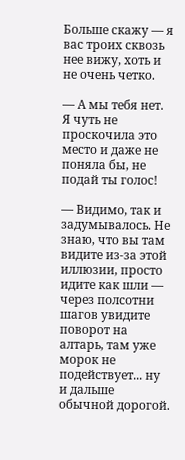Больше скажу — я вас троих сквозь нее вижу, хоть и не очень четко.

— А мы тебя нет. Я чуть не проскочила это место и даже не поняла бы, не подай ты голос!

— Видимо, так и задумывалось. Не знаю, что вы там видите из-за этой иллюзии, просто идите как шли — через полсотни шагов увидите поворот на алтарь, там уже морок не подействует... ну и дальше обычной дорогой.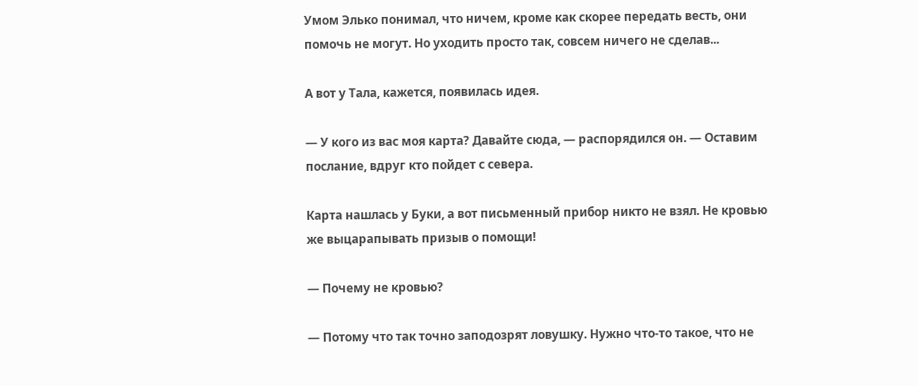Умом Элько понимал, что ничем, кроме как скорее передать весть, они помочь не могут. Но уходить просто так, совсем ничего не сделав...

А вот у Тала, кажется, появилась идея.

— У кого из вас моя карта? Давайте сюда, — распорядился он. — Оставим послание, вдруг кто пойдет с севера.

Карта нашлась у Буки, а вот письменный прибор никто не взял. Не кровью же выцарапывать призыв о помощи!

— Почему не кровью?

— Потому что так точно заподозрят ловушку. Нужно что-то такое, что не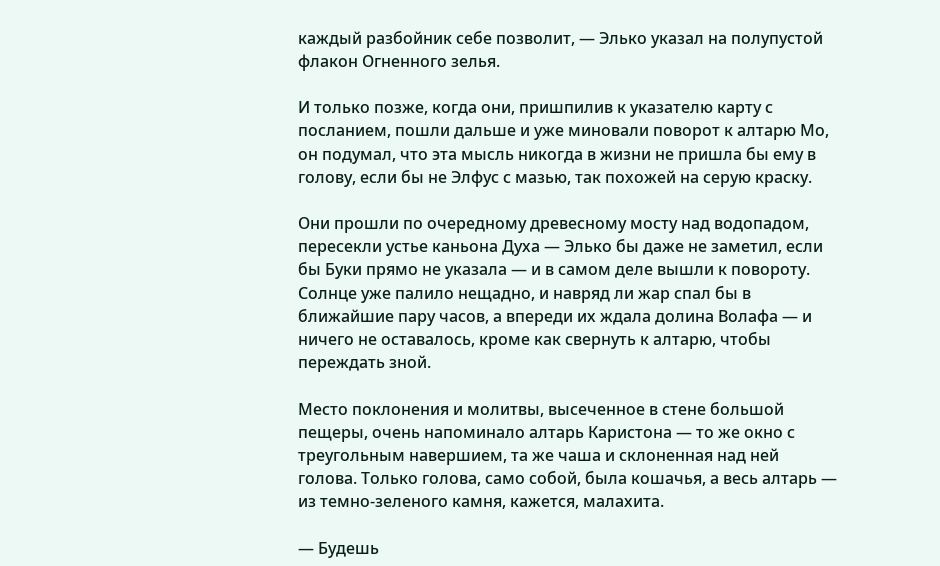каждый разбойник себе позволит, — Элько указал на полупустой флакон Огненного зелья.

И только позже, когда они, пришпилив к указателю карту с посланием, пошли дальше и уже миновали поворот к алтарю Мо, он подумал, что эта мысль никогда в жизни не пришла бы ему в голову, если бы не Элфус с мазью, так похожей на серую краску.

Они прошли по очередному древесному мосту над водопадом, пересекли устье каньона Духа — Элько бы даже не заметил, если бы Буки прямо не указала — и в самом деле вышли к повороту. Солнце уже палило нещадно, и навряд ли жар спал бы в ближайшие пару часов, а впереди их ждала долина Волафа — и ничего не оставалось, кроме как свернуть к алтарю, чтобы переждать зной.

Место поклонения и молитвы, высеченное в стене большой пещеры, очень напоминало алтарь Каристона — то же окно с треугольным навершием, та же чаша и склоненная над ней голова. Только голова, само собой, была кошачья, а весь алтарь — из темно-зеленого камня, кажется, малахита.

— Будешь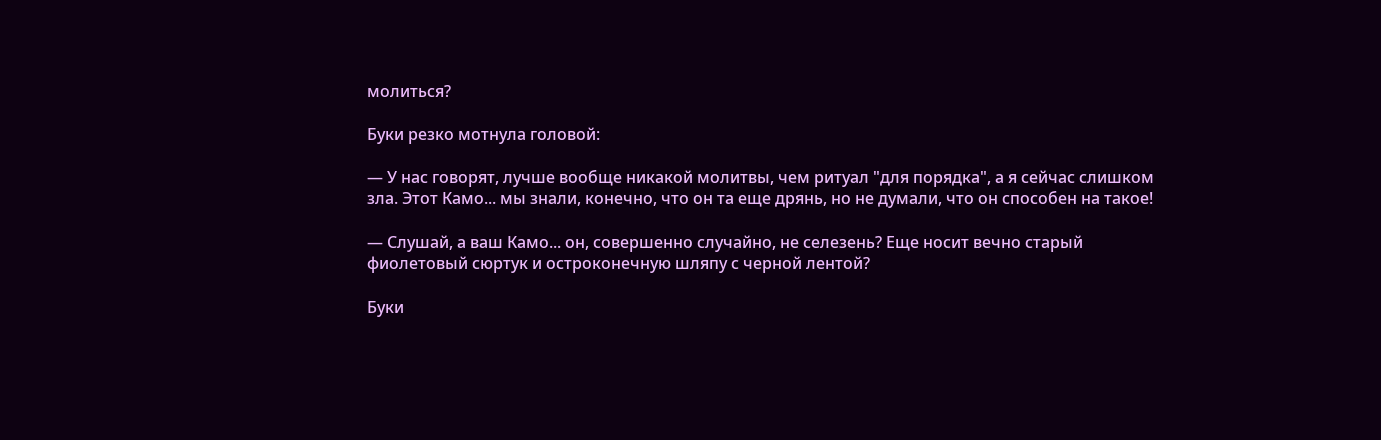молиться?

Буки резко мотнула головой:

— У нас говорят, лучше вообще никакой молитвы, чем ритуал "для порядка", а я сейчас слишком зла. Этот Камо... мы знали, конечно, что он та еще дрянь, но не думали, что он способен на такое!

— Слушай, а ваш Камо... он, совершенно случайно, не селезень? Еще носит вечно старый фиолетовый сюртук и остроконечную шляпу с черной лентой?

Буки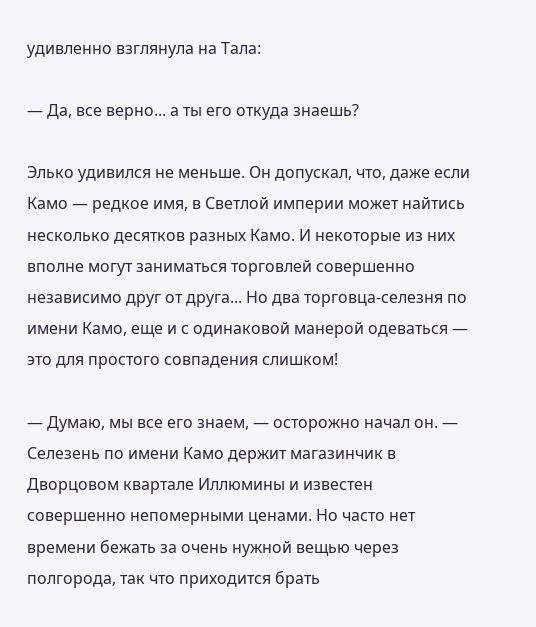удивленно взглянула на Тала:

— Да, все верно... а ты его откуда знаешь?

Элько удивился не меньше. Он допускал, что, даже если Камо — редкое имя, в Светлой империи может найтись несколько десятков разных Камо. И некоторые из них вполне могут заниматься торговлей совершенно независимо друг от друга... Но два торговца-селезня по имени Камо, еще и с одинаковой манерой одеваться — это для простого совпадения слишком!

— Думаю, мы все его знаем, — осторожно начал он. — Селезень по имени Камо держит магазинчик в Дворцовом квартале Иллюмины и известен совершенно непомерными ценами. Но часто нет времени бежать за очень нужной вещью через полгорода, так что приходится брать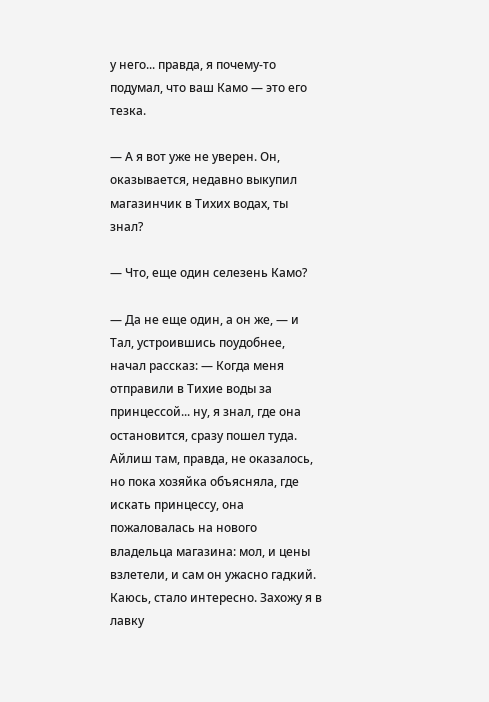у него... правда, я почему-то подумал, что ваш Камо — это его тезка.

— А я вот уже не уверен. Он, оказывается, недавно выкупил магазинчик в Тихих водах, ты знал?

— Что, еще один селезень Камо?

— Да не еще один, а он же, — и Тал, устроившись поудобнее, начал рассказ: — Когда меня отправили в Тихие воды за принцессой... ну, я знал, где она остановится, сразу пошел туда. Айлиш там, правда, не оказалось, но пока хозяйка объясняла, где искать принцессу, она пожаловалась на нового владельца магазина: мол, и цены взлетели, и сам он ужасно гадкий. Каюсь, стало интересно. Захожу я в лавку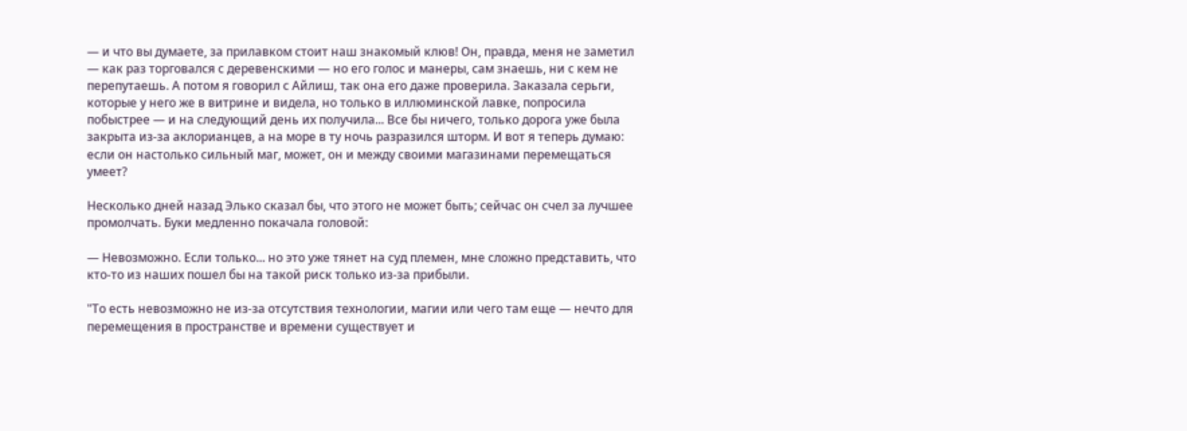— и что вы думаете, за прилавком стоит наш знакомый клюв! Он, правда, меня не заметил — как раз торговался с деревенскими — но его голос и манеры, сам знаешь, ни с кем не перепутаешь. А потом я говорил с Айлиш, так она его даже проверила. Заказала серьги, которые у него же в витрине и видела, но только в иллюминской лавке, попросила побыстрее — и на следующий день их получила... Все бы ничего, только дорога уже была закрыта из-за аклорианцев, а на море в ту ночь разразился шторм. И вот я теперь думаю: если он настолько сильный маг, может, он и между своими магазинами перемещаться умеет?

Несколько дней назад Элько сказал бы, что этого не может быть; сейчас он счел за лучшее промолчать. Буки медленно покачала головой:

— Невозможно. Если только... но это уже тянет на суд племен, мне сложно представить, что кто-то из наших пошел бы на такой риск только из-за прибыли.

"То есть невозможно не из-за отсутствия технологии, магии или чего там еще — нечто для перемещения в пространстве и времени существует и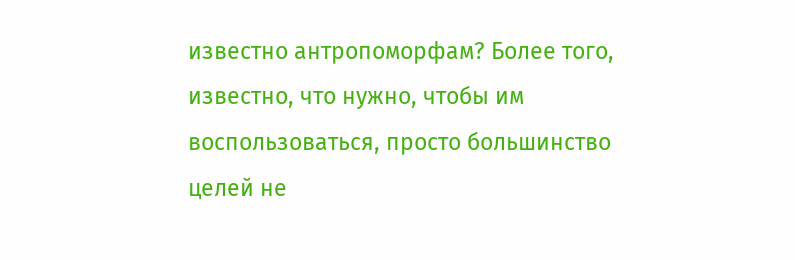известно антропоморфам? Более того, известно, что нужно, чтобы им воспользоваться, просто большинство целей не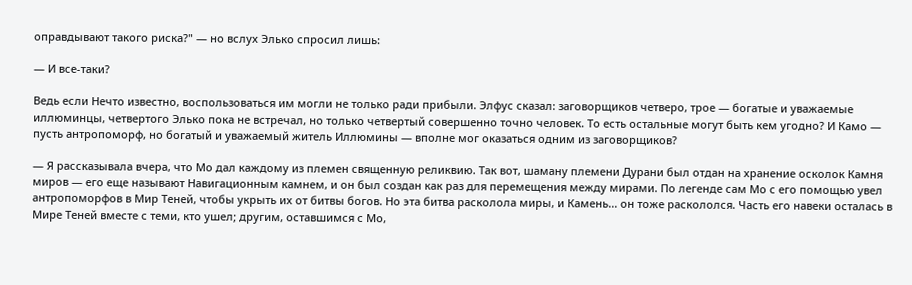оправдывают такого риска?" — но вслух Элько спросил лишь:

— И все-таки?

Ведь если Нечто известно, воспользоваться им могли не только ради прибыли. Элфус сказал: заговорщиков четверо, трое — богатые и уважаемые иллюминцы, четвертого Элько пока не встречал, но только четвертый совершенно точно человек. То есть остальные могут быть кем угодно? И Камо — пусть антропоморф, но богатый и уважаемый житель Иллюмины — вполне мог оказаться одним из заговорщиков?

— Я рассказывала вчера, что Мо дал каждому из племен священную реликвию. Так вот, шаману племени Дурани был отдан на хранение осколок Камня миров — его еще называют Навигационным камнем, и он был создан как раз для перемещения между мирами. По легенде сам Мо с его помощью увел антропоморфов в Мир Теней, чтобы укрыть их от битвы богов. Но эта битва расколола миры, и Камень... он тоже раскололся. Часть его навеки осталась в Мире Теней вместе с теми, кто ушел; другим, оставшимся с Мо,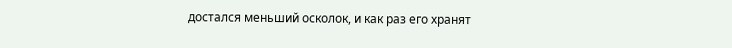достался меньший осколок, и как раз его хранят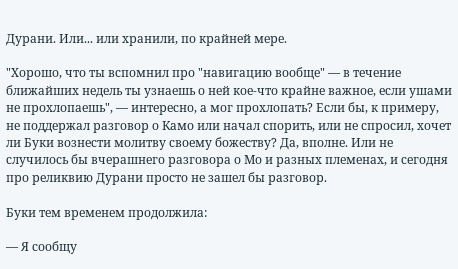Дурани. Или... или хранили, по крайней мере.

"Хорошо, что ты вспомнил про "навигацию вообще" — в течение ближайших недель ты узнаешь о ней кое-что крайне важное, если ушами не прохлопаешь", — интересно, а мог прохлопать? Если бы, к примеру, не поддержал разговор о Камо или начал спорить, или не спросил, хочет ли Буки вознести молитву своему божеству? Да, вполне. Или не случилось бы вчерашнего разговора о Мо и разных племенах, и сегодня про реликвию Дурани просто не зашел бы разговор.

Буки тем временем продолжила:

— Я сообщу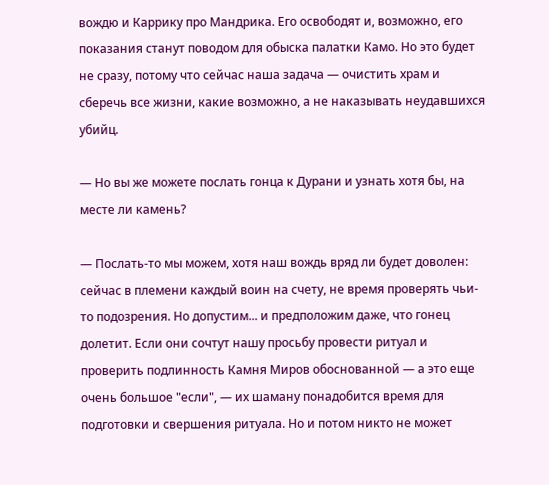вождю и Каррику про Мандрика. Его освободят и, возможно, его показания станут поводом для обыска палатки Камо. Но это будет не сразу, потому что сейчас наша задача — очистить храм и сберечь все жизни, какие возможно, а не наказывать неудавшихся убийц.

— Но вы же можете послать гонца к Дурани и узнать хотя бы, на месте ли камень?

— Послать-то мы можем, хотя наш вождь вряд ли будет доволен: сейчас в племени каждый воин на счету, не время проверять чьи-то подозрения. Но допустим... и предположим даже, что гонец долетит. Если они сочтут нашу просьбу провести ритуал и проверить подлинность Камня Миров обоснованной — а это еще очень большое "если", — их шаману понадобится время для подготовки и свершения ритуала. Но и потом никто не может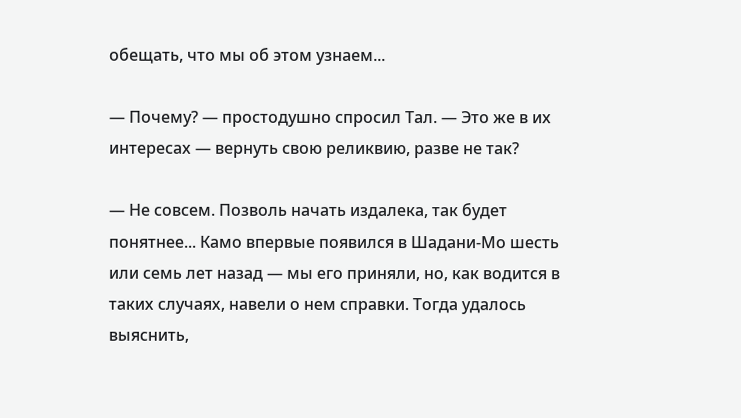обещать, что мы об этом узнаем...

— Почему? — простодушно спросил Тал. — Это же в их интересах — вернуть свою реликвию, разве не так?

— Не совсем. Позволь начать издалека, так будет понятнее... Камо впервые появился в Шадани-Мо шесть или семь лет назад — мы его приняли, но, как водится в таких случаях, навели о нем справки. Тогда удалось выяснить,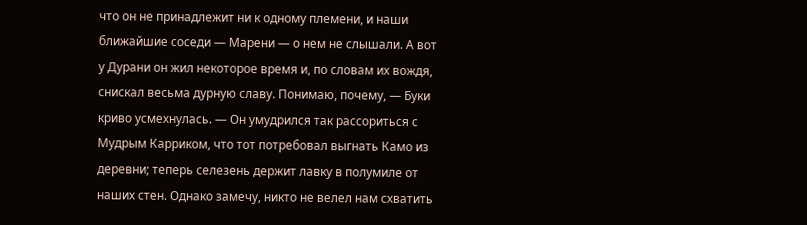что он не принадлежит ни к одному племени, и наши ближайшие соседи — Марени — о нем не слышали. А вот у Дурани он жил некоторое время и, по словам их вождя, снискал весьма дурную славу. Понимаю, почему, — Буки криво усмехнулась. — Он умудрился так рассориться с Мудрым Карриком, что тот потребовал выгнать Камо из деревни; теперь селезень держит лавку в полумиле от наших стен. Однако замечу, никто не велел нам схватить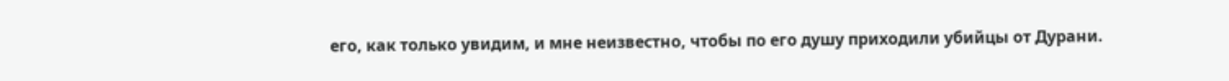его, как только увидим, и мне неизвестно, чтобы по его душу приходили убийцы от Дурани.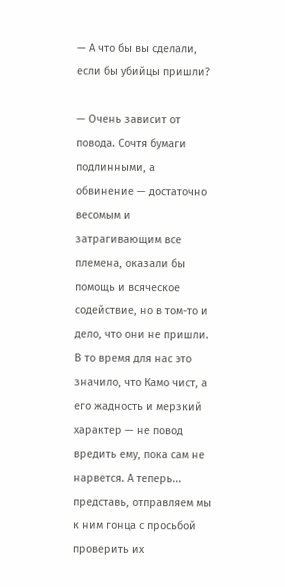— А что бы вы сделали, если бы убийцы пришли?

— Очень зависит от повода. Сочтя бумаги подлинными, а обвинение — достаточно весомым и затрагивающим все племена, оказали бы помощь и всяческое содействие, но в том-то и дело, что они не пришли. В то время для нас это значило, что Камо чист, а его жадность и мерзкий характер — не повод вредить ему, пока сам не нарвется. А теперь... представь, отправляем мы к ним гонца с просьбой проверить их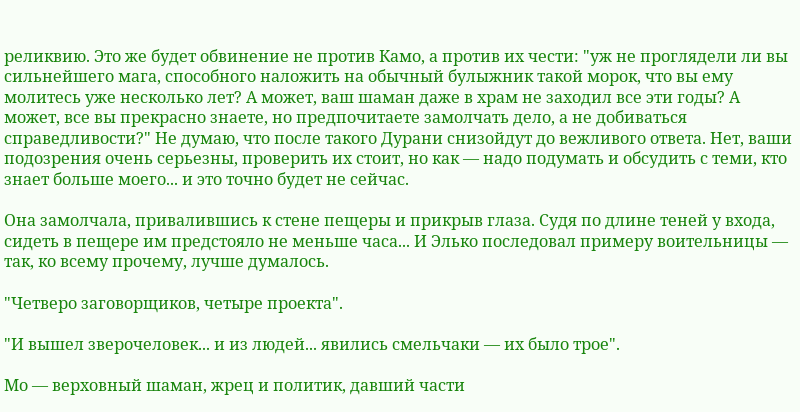реликвию. Это же будет обвинение не против Камо, а против их чести: "уж не проглядели ли вы сильнейшего мага, способного наложить на обычный булыжник такой морок, что вы ему молитесь уже несколько лет? А может, ваш шаман даже в храм не заходил все эти годы? А может, все вы прекрасно знаете, но предпочитаете замолчать дело, а не добиваться справедливости?" Не думаю, что после такого Дурани снизойдут до вежливого ответа. Нет, ваши подозрения очень серьезны, проверить их стоит, но как — надо подумать и обсудить с теми, кто знает больше моего... и это точно будет не сейчас.

Она замолчала, привалившись к стене пещеры и прикрыв глаза. Судя по длине теней у входа, сидеть в пещере им предстояло не меньше часа... И Элько последовал примеру воительницы — так, ко всему прочему, лучше думалось.

"Четверо заговорщиков, четыре проекта".

"И вышел зверочеловек... и из людей... явились смельчаки — их было трое".

Мо — верховный шаман, жрец и политик, давший части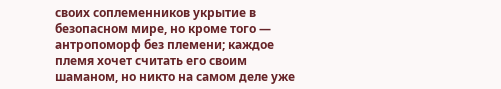своих соплеменников укрытие в безопасном мире, но кроме того — антропоморф без племени; каждое племя хочет считать его своим шаманом, но никто на самом деле уже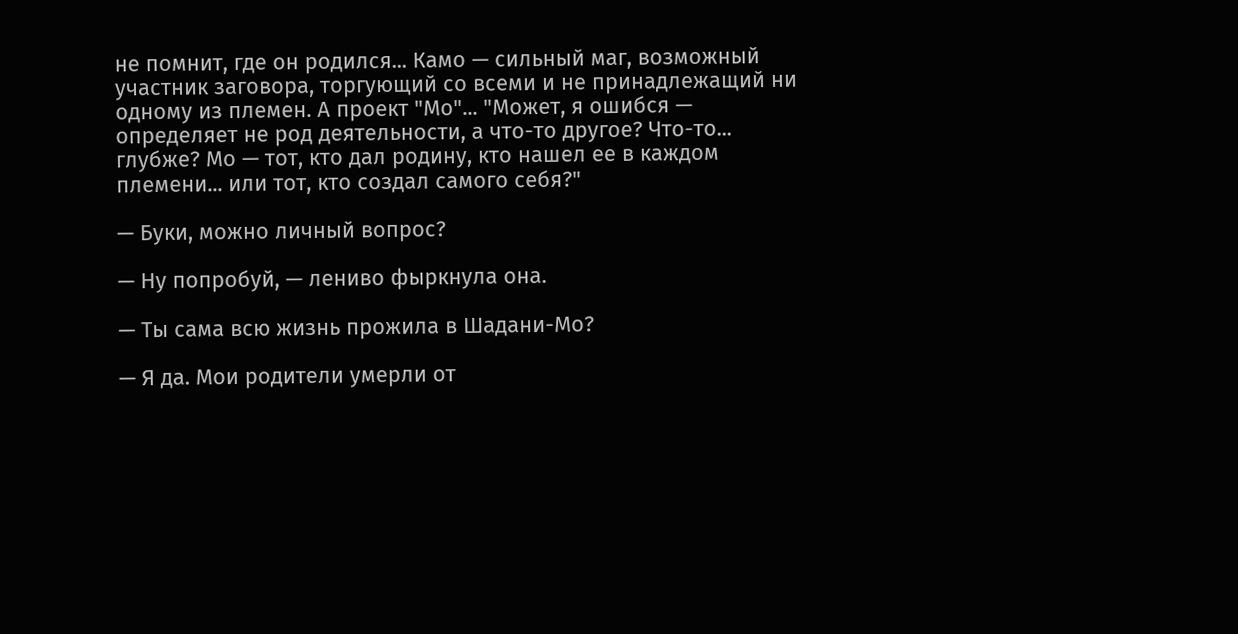не помнит, где он родился... Камо — сильный маг, возможный участник заговора, торгующий со всеми и не принадлежащий ни одному из племен. А проект "Мо"... "Может, я ошибся — определяет не род деятельности, а что-то другое? Что-то... глубже? Мо — тот, кто дал родину, кто нашел ее в каждом племени... или тот, кто создал самого себя?"

— Буки, можно личный вопрос?

— Ну попробуй, — лениво фыркнула она.

— Ты сама всю жизнь прожила в Шадани-Мо?

— Я да. Мои родители умерли от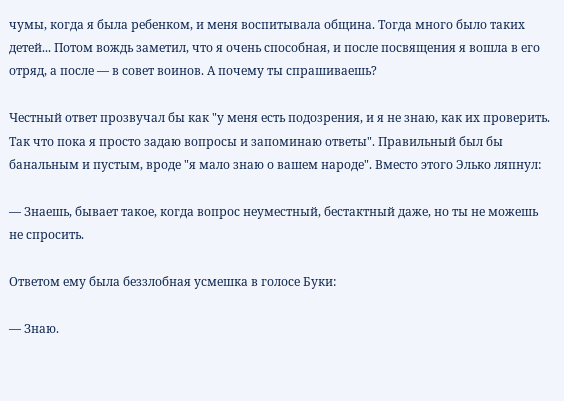чумы, когда я была ребенком, и меня воспитывала община. Тогда много было таких детей... Потом вождь заметил, что я очень способная, и после посвящения я вошла в его отряд, а после — в совет воинов. А почему ты спрашиваешь?

Честный ответ прозвучал бы как "у меня есть подозрения, и я не знаю, как их проверить. Так что пока я просто задаю вопросы и запоминаю ответы". Правильный был бы банальным и пустым, вроде "я мало знаю о вашем народе". Вместо этого Элько ляпнул:

— Знаешь, бывает такое, когда вопрос неуместный, бестактный даже, но ты не можешь не спросить.

Ответом ему была беззлобная усмешка в голосе Буки:

— Знаю.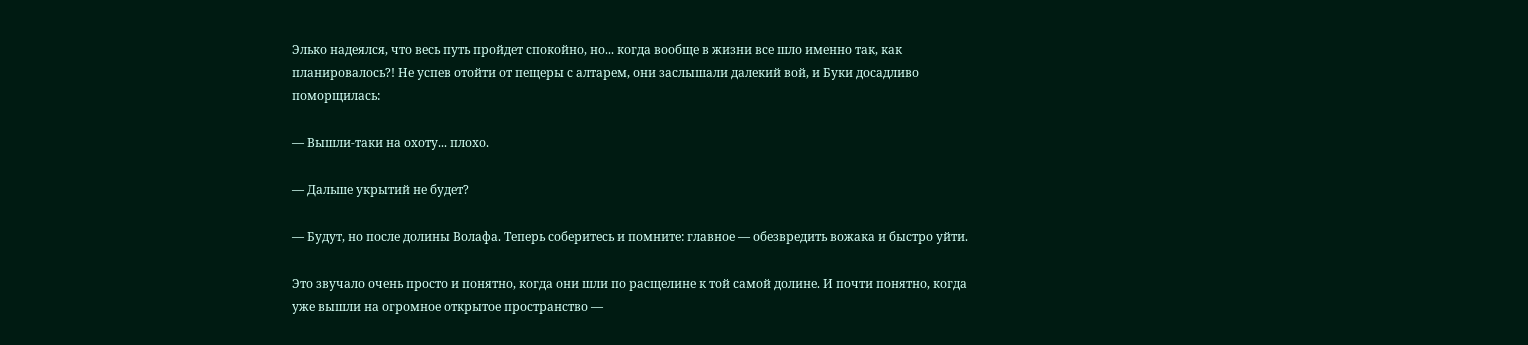Элько надеялся, что весь путь пройдет спокойно, но... когда вообще в жизни все шло именно так, как планировалось?! Не успев отойти от пещеры с алтарем, они заслышали далекий вой, и Буки досадливо поморщилась:

— Вышли-таки на охоту... плохо.

— Дальше укрытий не будет?

— Будут, но после долины Волафа. Теперь соберитесь и помните: главное — обезвредить вожака и быстро уйти.

Это звучало очень просто и понятно, когда они шли по расщелине к той самой долине. И почти понятно, когда уже вышли на огромное открытое пространство —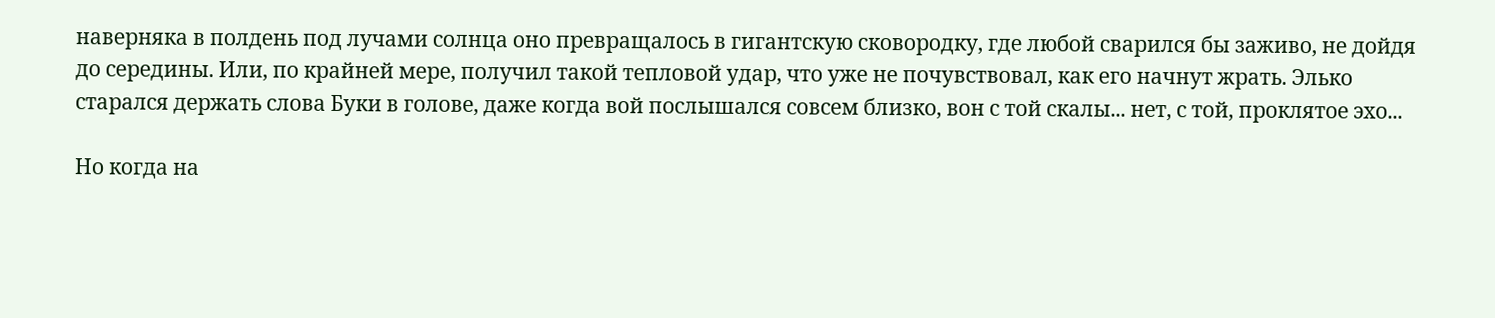наверняка в полдень под лучами солнца оно превращалось в гигантскую сковородку, где любой сварился бы заживо, не дойдя до середины. Или, по крайней мере, получил такой тепловой удар, что уже не почувствовал, как его начнут жрать. Элько старался держать слова Буки в голове, даже когда вой послышался совсем близко, вон с той скалы... нет, с той, проклятое эхо...

Но когда на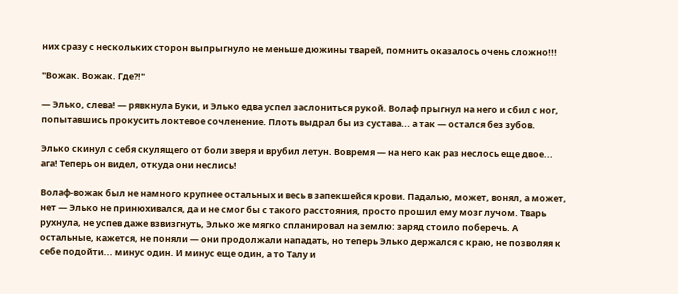них сразу с нескольких сторон выпрыгнуло не меньше дюжины тварей, помнить оказалось очень сложно!!!

"Вожак. Вожак. Где?!"

— Элько, слева! — рявкнула Буки, и Элько едва успел заслониться рукой. Волаф прыгнул на него и сбил с ног, попытавшись прокусить локтевое сочленение. Плоть выдрал бы из сустава... а так — остался без зубов.

Элько скинул с себя скулящего от боли зверя и врубил летун. Вовремя — на него как раз неслось еще двое... ага! Теперь он видел, откуда они неслись!

Волаф-вожак был не намного крупнее остальных и весь в запекшейся крови. Падалью, может, вонял, а может, нет — Элько не принюхивался, да и не смог бы с такого расстояния, просто прошил ему мозг лучом. Тварь рухнула, не успев даже взвизгнуть, Элько же мягко спланировал на землю: заряд стоило поберечь. А остальные, кажется, не поняли — они продолжали нападать, но теперь Элько держался с краю, не позволяя к себе подойти... минус один. И минус еще один, а то Талу и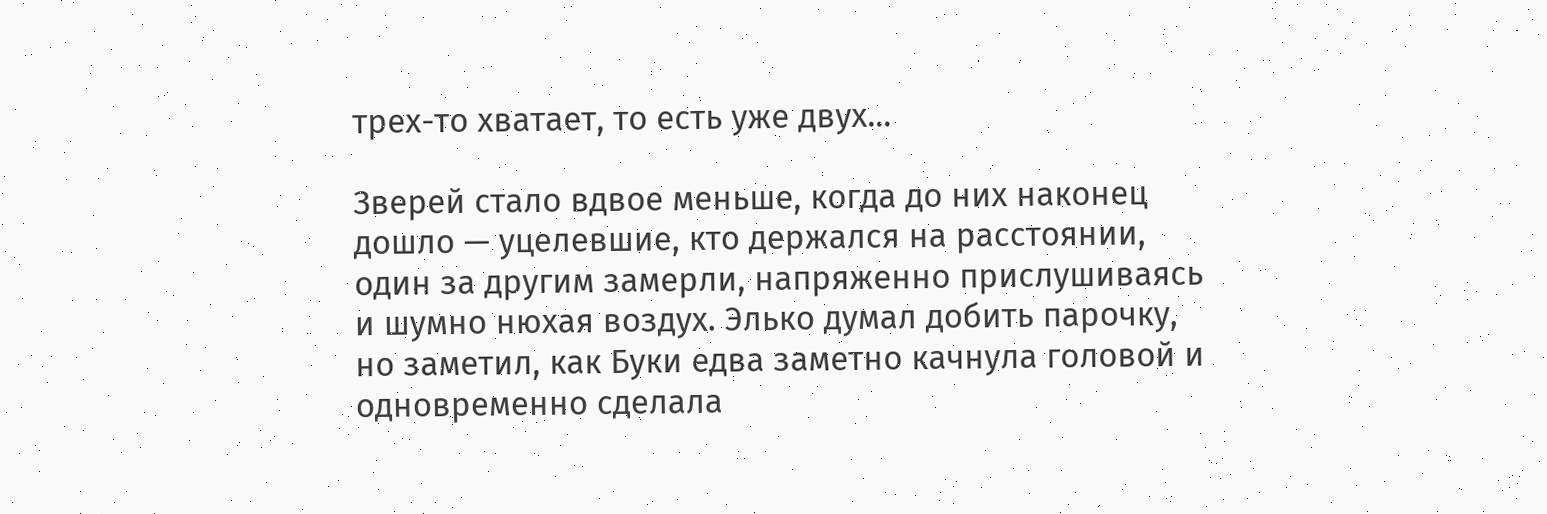трех-то хватает, то есть уже двух...

Зверей стало вдвое меньше, когда до них наконец дошло — уцелевшие, кто держался на расстоянии, один за другим замерли, напряженно прислушиваясь и шумно нюхая воздух. Элько думал добить парочку, но заметил, как Буки едва заметно качнула головой и одновременно сделала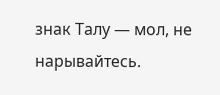знак Талу — мол, не нарывайтесь.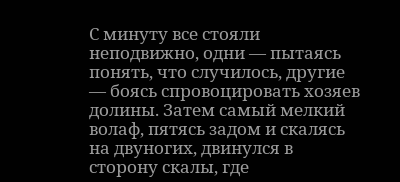С минуту все стояли неподвижно, одни — пытаясь понять, что случилось, другие — боясь спровоцировать хозяев долины. Затем самый мелкий волаф, пятясь задом и скалясь на двуногих, двинулся в сторону скалы, где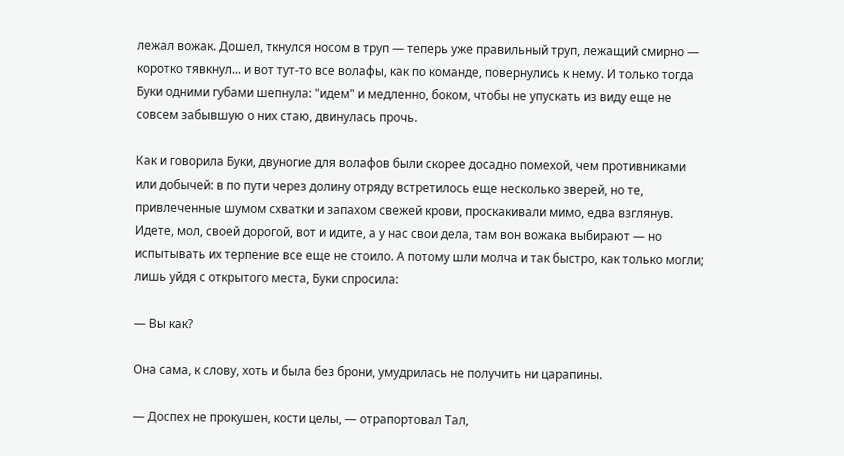лежал вожак. Дошел, ткнулся носом в труп — теперь уже правильный труп, лежащий смирно — коротко тявкнул... и вот тут-то все волафы, как по команде, повернулись к нему. И только тогда Буки одними губами шепнула: "идем" и медленно, боком, чтобы не упускать из виду еще не совсем забывшую о них стаю, двинулась прочь.

Как и говорила Буки, двуногие для волафов были скорее досадно помехой, чем противниками или добычей: в по пути через долину отряду встретилось еще несколько зверей, но те, привлеченные шумом схватки и запахом свежей крови, проскакивали мимо, едва взглянув. Идете, мол, своей дорогой, вот и идите, а у нас свои дела, там вон вожака выбирают — но испытывать их терпение все еще не стоило. А потому шли молча и так быстро, как только могли; лишь уйдя с открытого места, Буки спросила:

— Вы как?

Она сама, к слову, хоть и была без брони, умудрилась не получить ни царапины.

— Доспех не прокушен, кости целы, — отрапортовал Тал,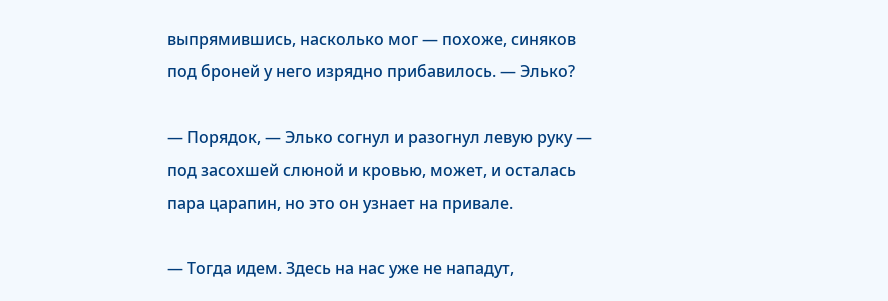выпрямившись, насколько мог — похоже, синяков под броней у него изрядно прибавилось. — Элько?

— Порядок, — Элько согнул и разогнул левую руку — под засохшей слюной и кровью, может, и осталась пара царапин, но это он узнает на привале.

— Тогда идем. Здесь на нас уже не нападут,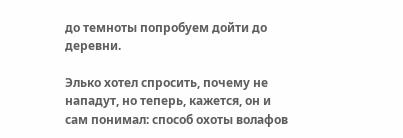до темноты попробуем дойти до деревни.

Элько хотел спросить, почему не нападут, но теперь, кажется, он и сам понимал: способ охоты волафов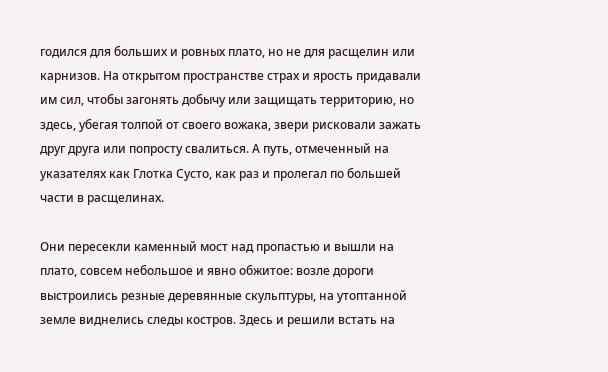годился для больших и ровных плато, но не для расщелин или карнизов. На открытом пространстве страх и ярость придавали им сил, чтобы загонять добычу или защищать территорию, но здесь, убегая толпой от своего вожака, звери рисковали зажать друг друга или попросту свалиться. А путь, отмеченный на указателях как Глотка Сусто, как раз и пролегал по большей части в расщелинах.

Они пересекли каменный мост над пропастью и вышли на плато, совсем небольшое и явно обжитое: возле дороги выстроились резные деревянные скульптуры, на утоптанной земле виднелись следы костров. Здесь и решили встать на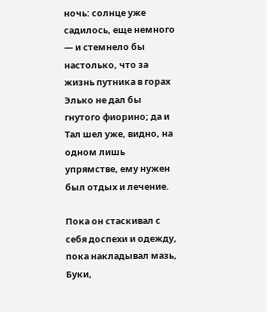ночь: солнце уже садилось, еще немного — и стемнело бы настолько, что за жизнь путника в горах Элько не дал бы гнутого фиорино; да и Тал шел уже, видно, на одном лишь упрямстве, ему нужен был отдых и лечение.

Пока он стаскивал с себя доспехи и одежду, пока накладывал мазь, Буки,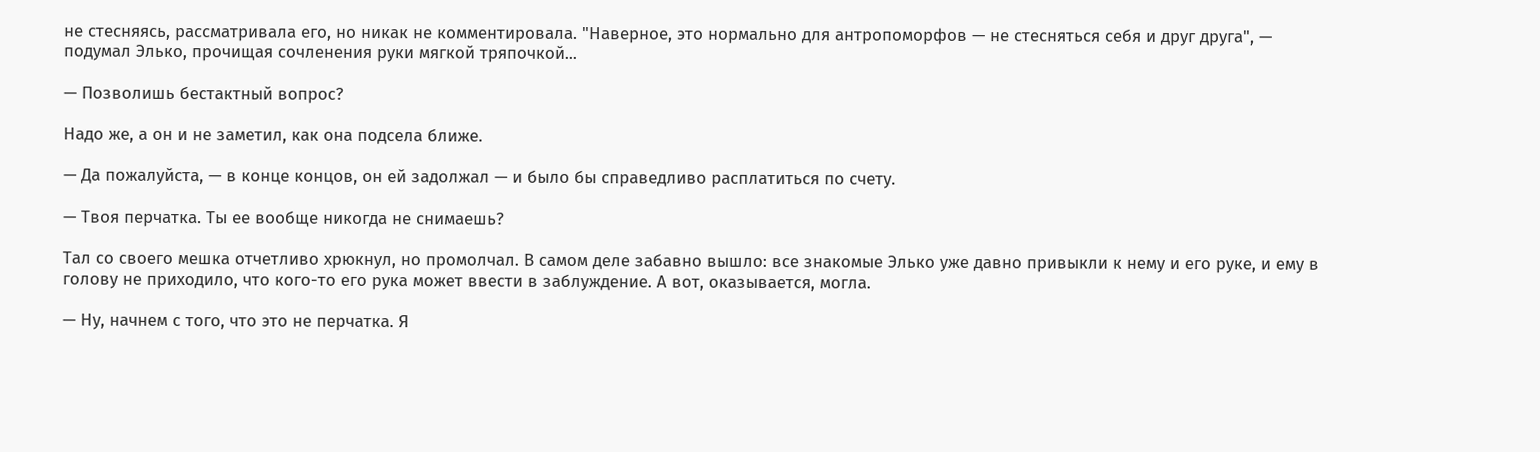не стесняясь, рассматривала его, но никак не комментировала. "Наверное, это нормально для антропоморфов — не стесняться себя и друг друга", — подумал Элько, прочищая сочленения руки мягкой тряпочкой...

— Позволишь бестактный вопрос?

Надо же, а он и не заметил, как она подсела ближе.

— Да пожалуйста, — в конце концов, он ей задолжал — и было бы справедливо расплатиться по счету.

— Твоя перчатка. Ты ее вообще никогда не снимаешь?

Тал со своего мешка отчетливо хрюкнул, но промолчал. В самом деле забавно вышло: все знакомые Элько уже давно привыкли к нему и его руке, и ему в голову не приходило, что кого-то его рука может ввести в заблуждение. А вот, оказывается, могла.

— Ну, начнем с того, что это не перчатка. Я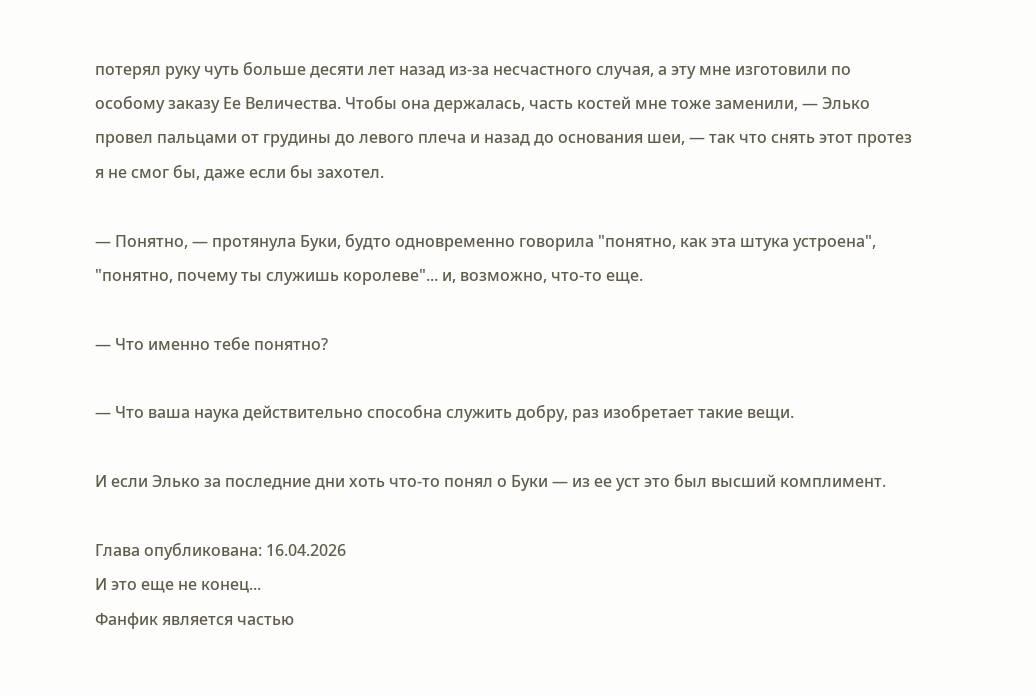потерял руку чуть больше десяти лет назад из-за несчастного случая, а эту мне изготовили по особому заказу Ее Величества. Чтобы она держалась, часть костей мне тоже заменили, — Элько провел пальцами от грудины до левого плеча и назад до основания шеи, — так что снять этот протез я не смог бы, даже если бы захотел.

— Понятно, — протянула Буки, будто одновременно говорила "понятно, как эта штука устроена", "понятно, почему ты служишь королеве"... и, возможно, что-то еще.

— Что именно тебе понятно?

— Что ваша наука действительно способна служить добру, раз изобретает такие вещи.

И если Элько за последние дни хоть что-то понял о Буки — из ее уст это был высший комплимент.

Глава опубликована: 16.04.2026
И это еще не конец...
Фанфик является частью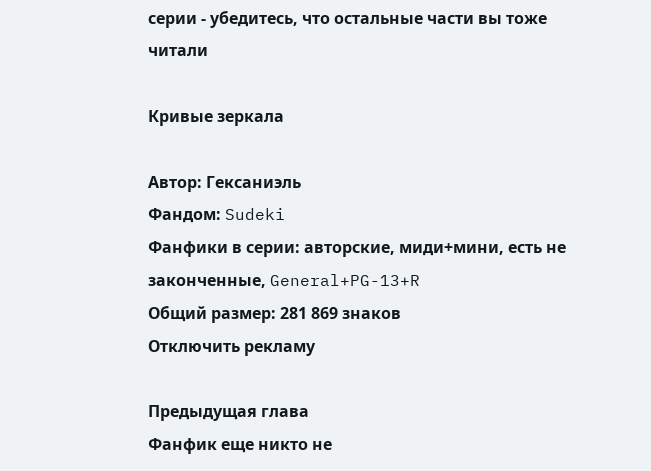серии - убедитесь, что остальные части вы тоже читали

Кривые зеркала

Автор: Гексаниэль
Фандом: Sudeki
Фанфики в серии: авторские, миди+мини, есть не законченные, General+PG-13+R
Общий размер: 281 869 знаков
Отключить рекламу

Предыдущая глава
Фанфик еще никто не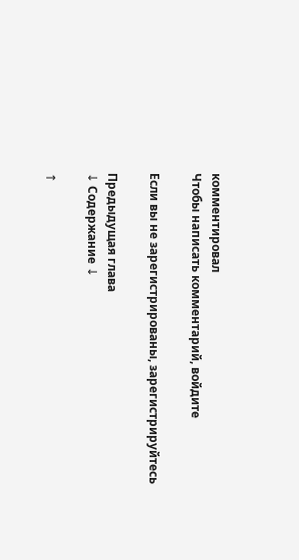комментировал
Чтобы написать комментарий, войдите

Если вы не зарегистрированы, зарегистрируйтесь

Предыдущая глава
↓ Содержание ↓

↑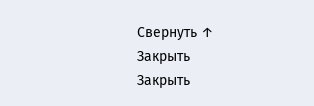Свернуть ↑
Закрыть
Закрыть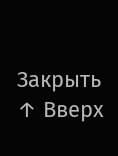Закрыть
↑ Вверх